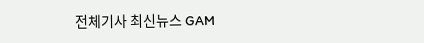전체기사 최신뉴스 GAM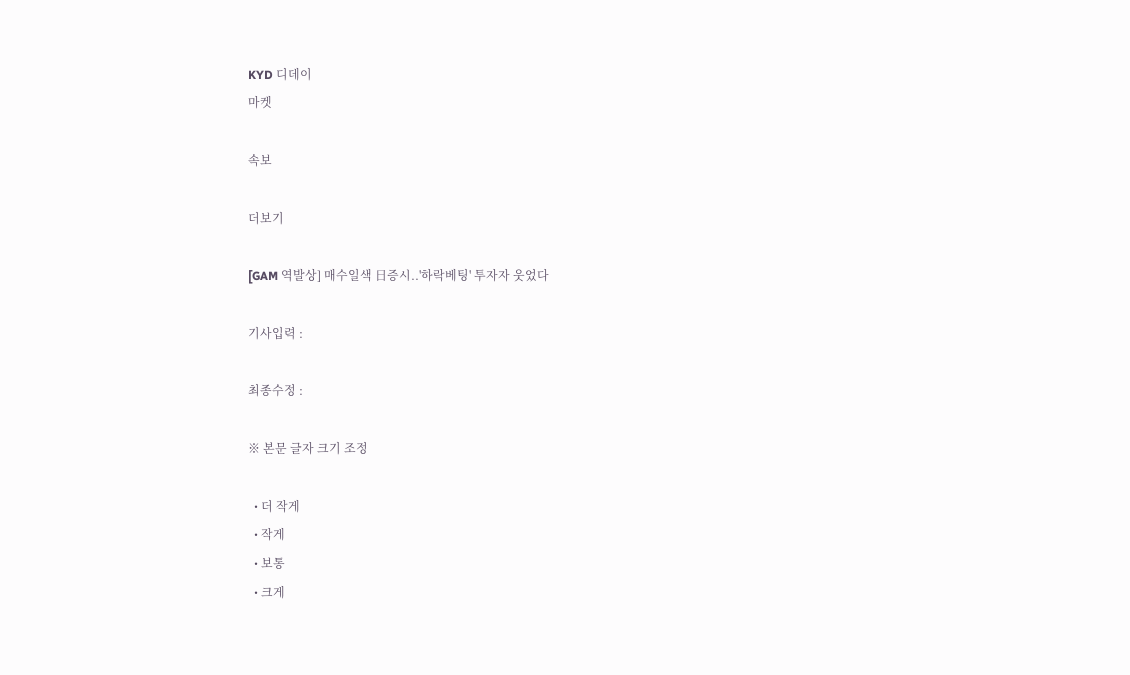KYD 디데이
마켓

속보

더보기

[GAM 역발상] 매수일색 日증시..'하락베팅' 투자자 웃었다

기사입력 :

최종수정 :

※ 본문 글자 크기 조정

  • 더 작게
  • 작게
  • 보통
  • 크게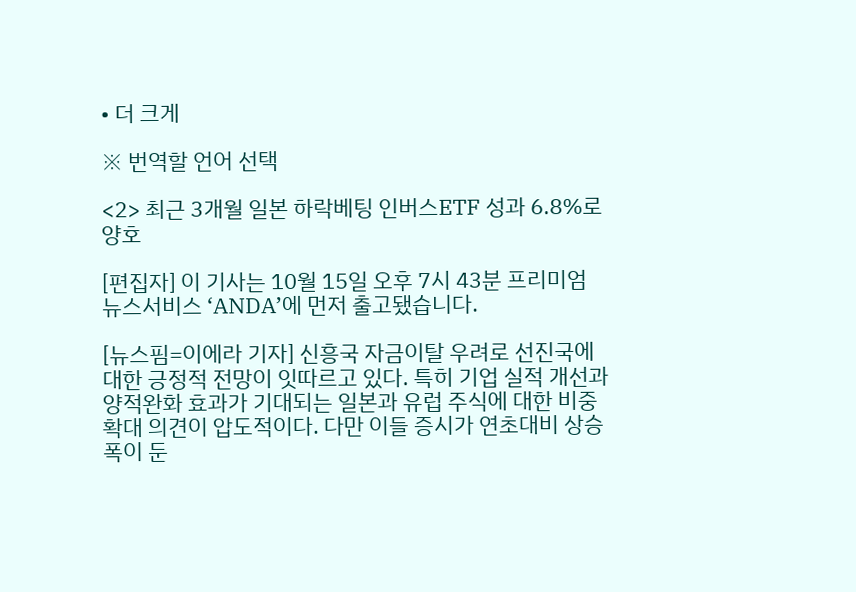• 더 크게

※ 번역할 언어 선택

<2> 최근 3개월 일본 하락베팅 인버스ETF 성과 6.8%로 양호

[편집자] 이 기사는 10월 15일 오후 7시 43분 프리미엄 뉴스서비스 ‘ANDA’에 먼저 출고됐습니다.

[뉴스핌=이에라 기자] 신흥국 자금이탈 우려로 선진국에 대한 긍정적 전망이 잇따르고 있다. 특히 기업 실적 개선과 양적완화 효과가 기대되는 일본과 유럽 주식에 대한 비중확대 의견이 압도적이다. 다만 이들 증시가 연초대비 상승폭이 둔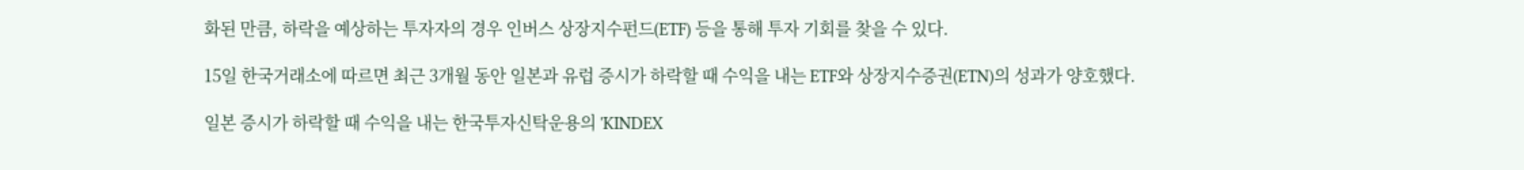화된 만큼, 하락을 예상하는 투자자의 경우 인버스 상장지수펀드(ETF) 등을 통해 투자 기회를 찾을 수 있다.

15일 한국거래소에 따르면 최근 3개월 동안 일본과 유럽 증시가 하락할 때 수익을 내는 ETF와 상장지수증권(ETN)의 성과가 양호했다.

일본 증시가 하락할 때 수익을 내는 한국투자신탁운용의 'KINDEX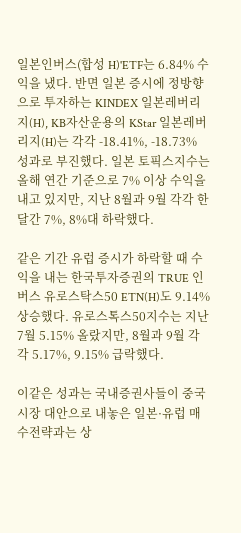일본인버스(합성 H)'ETF는 6.84% 수익을 냈다. 반면 일본 증시에 정방향으로 투자하는 KINDEX 일본레버리지(H), KB자산운용의 KStar 일본레버리지(H)는 각각 -18.41%, -18.73% 성과로 부진했다. 일본 토픽스지수는 올해 연간 기준으로 7% 이상 수익을 내고 있지만, 지난 8월과 9월 각각 한달간 7%, 8%대 하락했다.

같은 기간 유럽 증시가 하락할 때 수익을 내는 한국투자증권의 TRUE 인버스 유로스탁스50 ETN(H)도 9.14% 상승했다. 유로스톡스50지수는 지난 7월 5.15% 올랐지만, 8월과 9월 각각 5.17%, 9.15% 급락했다.

이같은 성과는 국내증권사들이 중국시장 대안으로 내놓은 일본·유럽 매수전략과는 상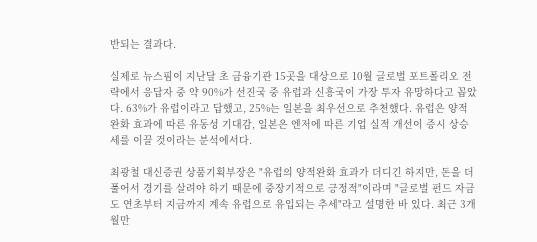반되는 결과다.

실제로 뉴스핌이 지난달 초 금융기관 15곳을 대상으로 10월 글로벌 포트폴리오 전략에서 응답자 중 약 90%가 선진국 중 유럽과 신흥국이 가장 투자 유망하다고 꼽았다. 63%가 유럽이라고 답했고, 25%는 일본을 최우선으로 추천했다. 유럽은 양적완화 효과에 따른 유동성 기대감, 일본은 엔저에 따른 기업 실적 개선이 증시 상승세를 이끌 것이라는 분석에서다.

최광철 대신증권 상품기획부장은 "유럽의 양적완화 효과가 더디긴 하지만, 돈을 더 풀어서 경기를 살려야 하기 때문에 중장기적으로 긍정적"이라며 "글로벌 펀드 자금도 연초부터 지금까지 계속 유럽으로 유입되는 추세"라고 설명한 바 있다. 최근 3개월만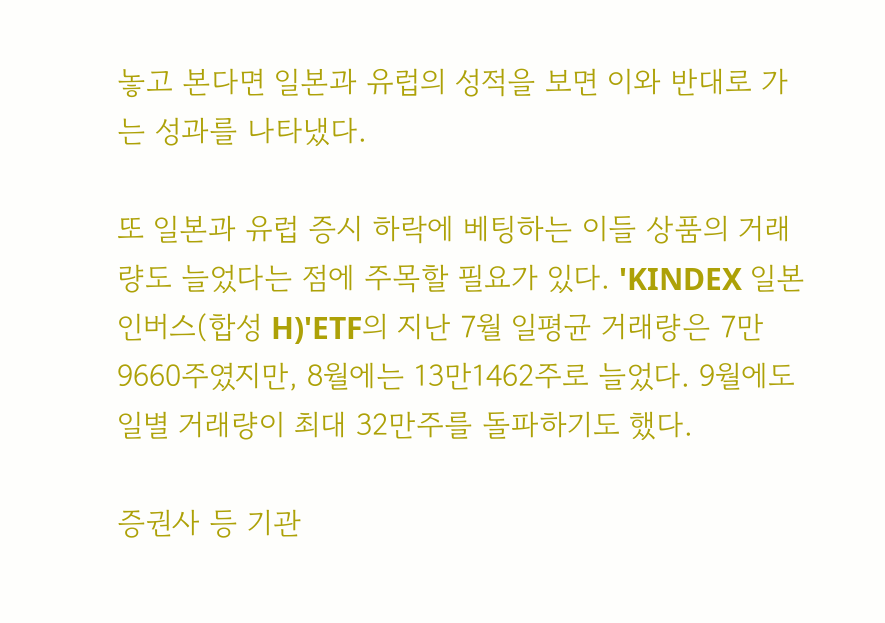놓고 본다면 일본과 유럽의 성적을 보면 이와 반대로 가는 성과를 나타냈다.

또 일본과 유럽 증시 하락에 베팅하는 이들 상품의 거래량도 늘었다는 점에 주목할 필요가 있다. 'KINDEX 일본인버스(합성 H)'ETF의 지난 7월 일평균 거래량은 7만9660주였지만, 8월에는 13만1462주로 늘었다. 9월에도 일별 거래량이 최대 32만주를 돌파하기도 했다.

증권사 등 기관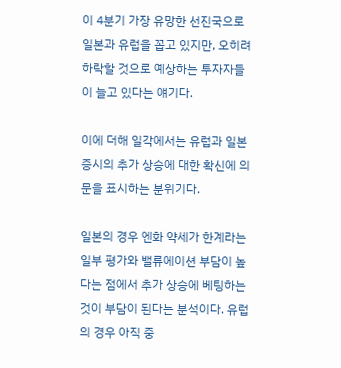이 4분기 가장 유망한 선진국으로 일본과 유럽을 꼽고 있지만, 오히려 하락할 것으로 예상하는 투자자들이 늘고 있다는 얘기다.

이에 더해 일각에서는 유럽과 일본 증시의 추가 상승에 대한 확신에 의문을 표시하는 분위기다.

일본의 경우 엔화 약세가 한계라는 일부 평가와 밸류에이션 부담이 높다는 점에서 추가 상승에 베팅하는 것이 부담이 된다는 분석이다. 유럽의 경우 아직 중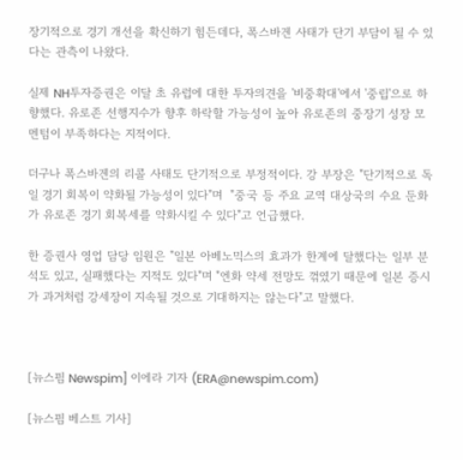장기적으로 경기 개선을 확신하기 힘든데다, 폭스바겐 사태가 단기 부담이 될 수 있다는 관측이 나왔다.

실제 NH투자증권은 이달 초 유럽에 대한 투자의견을 '비중확대'에서 '중립'으로 하향했다. 유로존 선행지수가 향후 하락할 가능성이 높아 유로존의 중장기 성장 모멘텀이 부족하다는 지적이다.

더구나 폭스바겐의 리콜 사태도 단기적으로 부정적이다. 강 부장은 "단기적으로 독일 경기 회복이 약화될 가능성이 있다"며  "중국 등 주요 교역 대상국의 수요 둔화가 유로존 경기 회복세를 약화시킬 수 있다"고 언급했다.

한 증권사 영업 담당 임원은 "일본 아베노믹스의 효과가 한계에 달했다는 일부 분석도 있고, 실패했다는 지적도 있다"며 "엔화 약세 전망도 꺾였기 때문에 일본 증시가 과거처럼 강세장이 지속될 것으로 기대하지는 않는다"고 말했다.



[뉴스핌 Newspim] 이에라 기자 (ERA@newspim.com)

[뉴스핌 베스트 기사]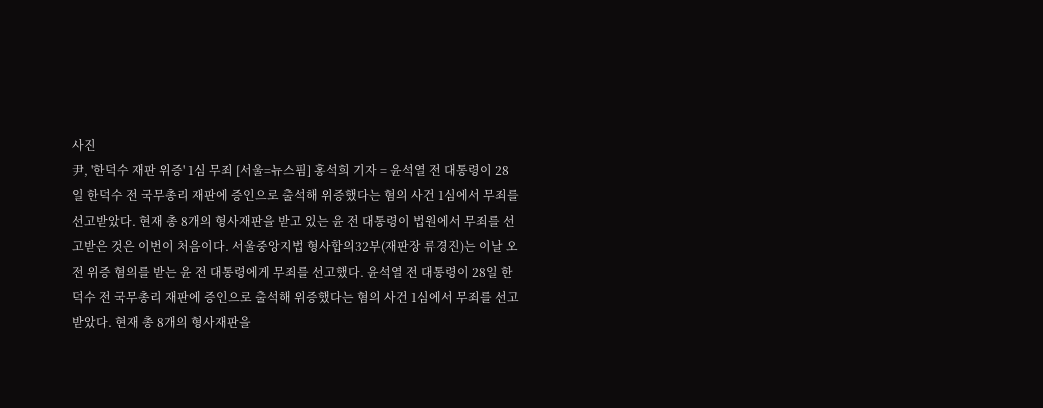사진
尹, '한덕수 재판 위증' 1심 무죄 [서울=뉴스핌] 홍석희 기자 = 윤석열 전 대통령이 28일 한덕수 전 국무총리 재판에 증인으로 출석해 위증했다는 혐의 사건 1심에서 무죄를 선고받았다. 현재 총 8개의 형사재판을 받고 있는 윤 전 대통령이 법원에서 무죄를 선고받은 것은 이번이 처음이다. 서울중앙지법 형사합의32부(재판장 류경진)는 이날 오전 위증 혐의를 받는 윤 전 대통령에게 무죄를 선고했다. 윤석열 전 대통령이 28일 한덕수 전 국무총리 재판에 증인으로 출석해 위증했다는 혐의 사건 1심에서 무죄를 선고받았다. 현재 총 8개의 형사재판을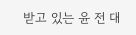받고 있는 윤 전 대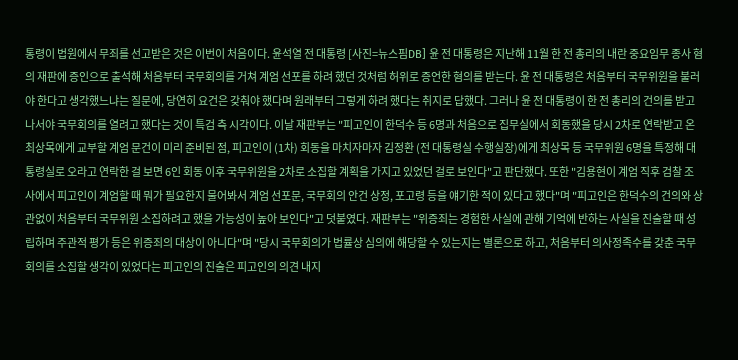통령이 법원에서 무죄를 선고받은 것은 이번이 처음이다. 윤석열 전 대통령 [사진=뉴스핌DB] 윤 전 대통령은 지난해 11월 한 전 총리의 내란 중요임무 종사 혐의 재판에 증인으로 출석해 처음부터 국무회의를 거쳐 계엄 선포를 하려 했던 것처럼 허위로 증언한 혐의를 받는다. 윤 전 대통령은 처음부터 국무위원을 불러야 한다고 생각했느냐는 질문에, 당연히 요건은 갖춰야 했다며 원래부터 그렇게 하려 했다는 취지로 답했다. 그러나 윤 전 대통령이 한 전 총리의 건의를 받고 나서야 국무회의를 열려고 했다는 것이 특검 측 시각이다. 이날 재판부는 "피고인이 한덕수 등 6명과 처음으로 집무실에서 회동했을 당시 2차로 연락받고 온 최상목에게 교부할 계엄 문건이 미리 준비된 점, 피고인이 (1차) 회동을 마치자마자 김정환 (전 대통령실 수행실장)에게 최상목 등 국무위원 6명을 특정해 대통령실로 오라고 연락한 걸 보면 6인 회동 이후 국무위원을 2차로 소집할 계획을 가지고 있었던 걸로 보인다"고 판단했다. 또한 "김용현이 계엄 직후 검찰 조사에서 피고인이 계엄할 때 뭐가 필요한지 물어봐서 계엄 선포문, 국무회의 안건 상정, 포고령 등을 얘기한 적이 있다고 했다"며 "피고인은 한덕수의 건의와 상관없이 처음부터 국무위원 소집하려고 했을 가능성이 높아 보인다"고 덧붙였다. 재판부는 "위증죄는 경험한 사실에 관해 기억에 반하는 사실을 진술할 때 성립하며 주관적 평가 등은 위증죄의 대상이 아니다"며 "당시 국무회의가 법률상 심의에 해당할 수 있는지는 별론으로 하고, 처음부터 의사정족수를 갖춘 국무회의를 소집할 생각이 있었다는 피고인의 진술은 피고인의 의견 내지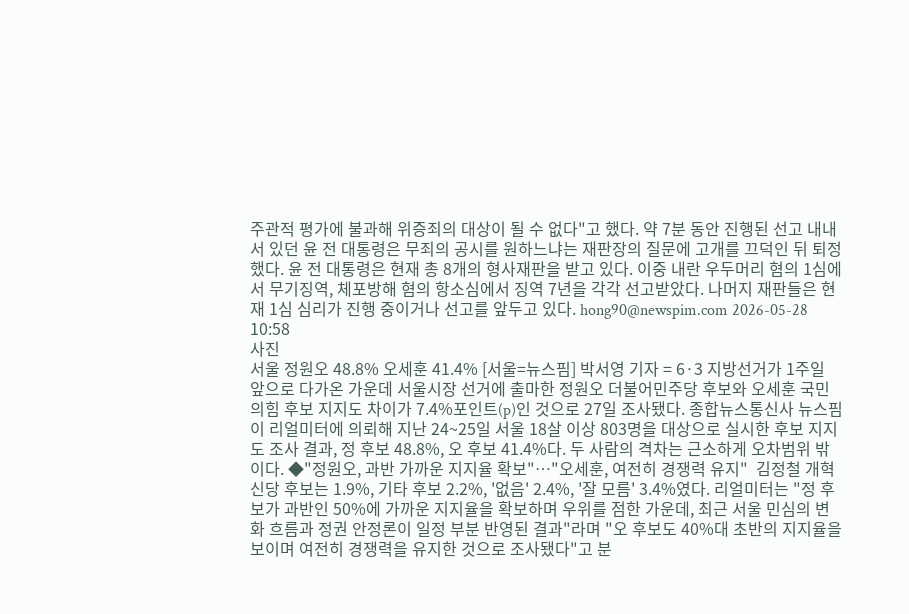주관적 평가에 불과해 위증죄의 대상이 될 수 없다"고 했다. 약 7분 동안 진행된 선고 내내 서 있던 윤 전 대통령은 무죄의 공시를 원하느냐는 재판장의 질문에 고개를 끄덕인 뒤 퇴정했다. 윤 전 대통령은 현재 총 8개의 형사재판을 받고 있다. 이중 내란 우두머리 혐의 1심에서 무기징역, 체포방해 혐의 항소심에서 징역 7년을 각각 선고받았다. 나머지 재판들은 현재 1심 심리가 진행 중이거나 선고를 앞두고 있다. hong90@newspim.com 2026-05-28 10:58
사진
서울 정원오 48.8% 오세훈 41.4% [서울=뉴스핌] 박서영 기자 = 6·3 지방선거가 1주일 앞으로 다가온 가운데 서울시장 선거에 출마한 정원오 더불어민주당 후보와 오세훈 국민의힘 후보 지지도 차이가 7.4%포인트(p)인 것으로 27일 조사됐다. 종합뉴스통신사 뉴스핌이 리얼미터에 의뢰해 지난 24~25일 서울 18살 이상 803명을 대상으로 실시한 후보 지지도 조사 결과, 정 후보 48.8%, 오 후보 41.4%다. 두 사람의 격차는 근소하게 오차범위 밖이다. ◆"정원오, 과반 가까운 지지율 확보"…"오세훈, 여전히 경쟁력 유지"  김정철 개혁신당 후보는 1.9%, 기타 후보 2.2%, '없음' 2.4%, '잘 모름' 3.4%였다. 리얼미터는 "정 후보가 과반인 50%에 가까운 지지율을 확보하며 우위를 점한 가운데, 최근 서울 민심의 변화 흐름과 정권 안정론이 일정 부분 반영된 결과"라며 "오 후보도 40%대 초반의 지지율을 보이며 여전히 경쟁력을 유지한 것으로 조사됐다"고 분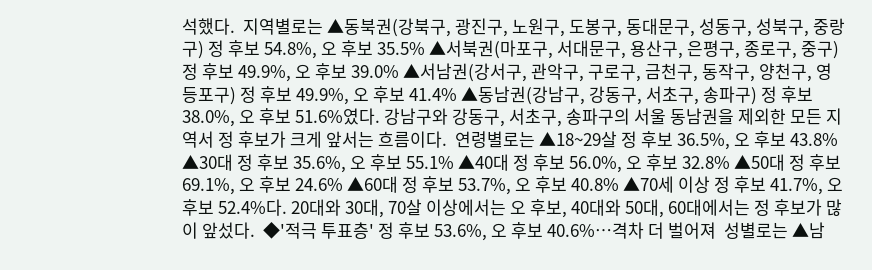석했다.  지역별로는 ▲동북권(강북구, 광진구, 노원구, 도봉구, 동대문구, 성동구, 성북구, 중랑구) 정 후보 54.8%, 오 후보 35.5% ▲서북권(마포구, 서대문구, 용산구, 은평구, 종로구, 중구) 정 후보 49.9%, 오 후보 39.0% ▲서남권(강서구, 관악구, 구로구, 금천구, 동작구, 양천구, 영등포구) 정 후보 49.9%, 오 후보 41.4% ▲동남권(강남구, 강동구, 서초구, 송파구) 정 후보 38.0%, 오 후보 51.6%였다. 강남구와 강동구, 서초구, 송파구의 서울 동남권을 제외한 모든 지역서 정 후보가 크게 앞서는 흐름이다.  연령별로는 ▲18~29살 정 후보 36.5%, 오 후보 43.8% ▲30대 정 후보 35.6%, 오 후보 55.1% ▲40대 정 후보 56.0%, 오 후보 32.8% ▲50대 정 후보 69.1%, 오 후보 24.6% ▲60대 정 후보 53.7%, 오 후보 40.8% ▲70세 이상 정 후보 41.7%, 오 후보 52.4%다. 20대와 30대, 70살 이상에서는 오 후보, 40대와 50대, 60대에서는 정 후보가 많이 앞섰다.  ◆'적극 투표층' 정 후보 53.6%, 오 후보 40.6%…격차 더 벌어져  성별로는 ▲남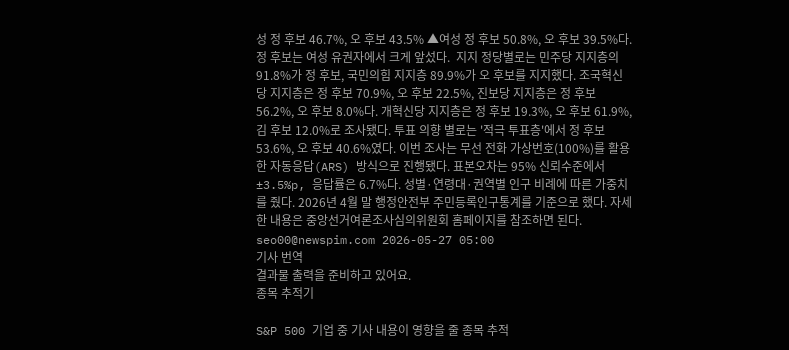성 정 후보 46.7%, 오 후보 43.5% ▲여성 정 후보 50.8%, 오 후보 39.5%다.  정 후보는 여성 유권자에서 크게 앞섰다.  지지 정당별로는 민주당 지지층의 91.8%가 정 후보, 국민의힘 지지층 89.9%가 오 후보를 지지했다. 조국혁신당 지지층은 정 후보 70.9%, 오 후보 22.5%, 진보당 지지층은 정 후보 56.2%, 오 후보 8.0%다. 개혁신당 지지층은 정 후보 19.3%, 오 후보 61.9%, 김 후보 12.0%로 조사됐다. 투표 의향 별로는 '적극 투표층'에서 정 후보 53.6%, 오 후보 40.6%였다. 이번 조사는 무선 전화 가상번호(100%)를 활용한 자동응답(ARS) 방식으로 진행됐다. 표본오차는 95% 신뢰수준에서 ±3.5%p, 응답률은 6.7%다. 성별·연령대·권역별 인구 비례에 따른 가중치를 줬다. 2026년 4월 말 행정안전부 주민등록인구통계를 기준으로 했다. 자세한 내용은 중앙선거여론조사심의위원회 홈페이지를 참조하면 된다. seo00@newspim.com 2026-05-27 05:00
기사 번역
결과물 출력을 준비하고 있어요.
종목 추적기

S&P 500 기업 중 기사 내용이 영향을 줄 종목 추적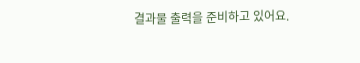결과물 출력을 준비하고 있어요.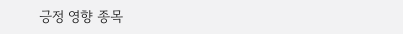긍정 영향 종목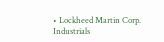• Lockheed Martin Corp. Industrials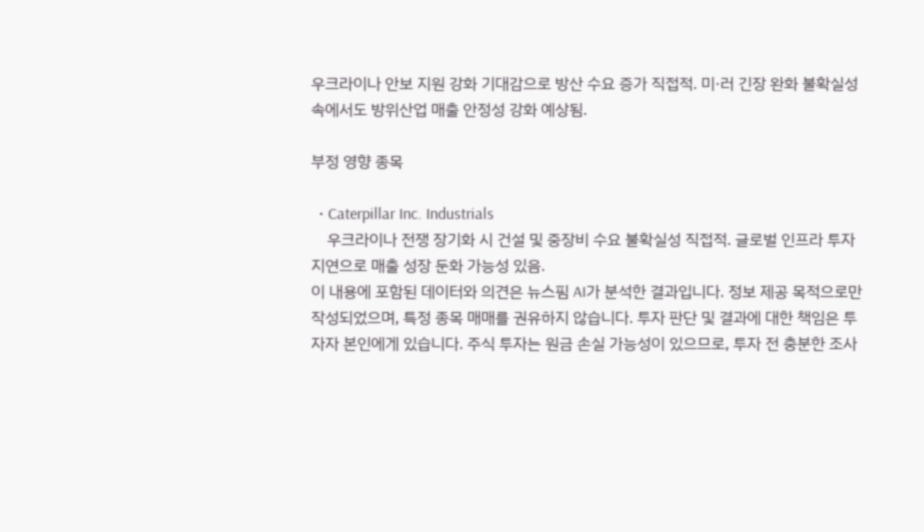우크라이나 안보 지원 강화 기대감으로 방산 수요 증가 직접적. 미·러 긴장 완화 불확실성 속에서도 방위산업 매출 안정성 강화 예상됨.

부정 영향 종목

  • Caterpillar Inc. Industrials
    우크라이나 전쟁 장기화 시 건설 및 중장비 수요 불확실성 직접적. 글로벌 인프라 투자 지연으로 매출 성장 둔화 가능성 있음.
이 내용에 포함된 데이터와 의견은 뉴스핌 AI가 분석한 결과입니다. 정보 제공 목적으로만 작성되었으며, 특정 종목 매매를 권유하지 않습니다. 투자 판단 및 결과에 대한 책임은 투자자 본인에게 있습니다. 주식 투자는 원금 손실 가능성이 있으므로, 투자 전 충분한 조사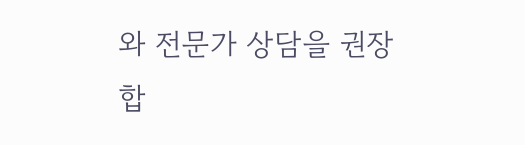와 전문가 상담을 권장합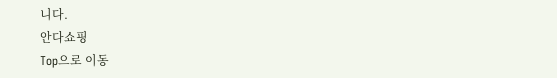니다.
안다쇼핑
Top으로 이동